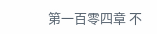第一百零四章 不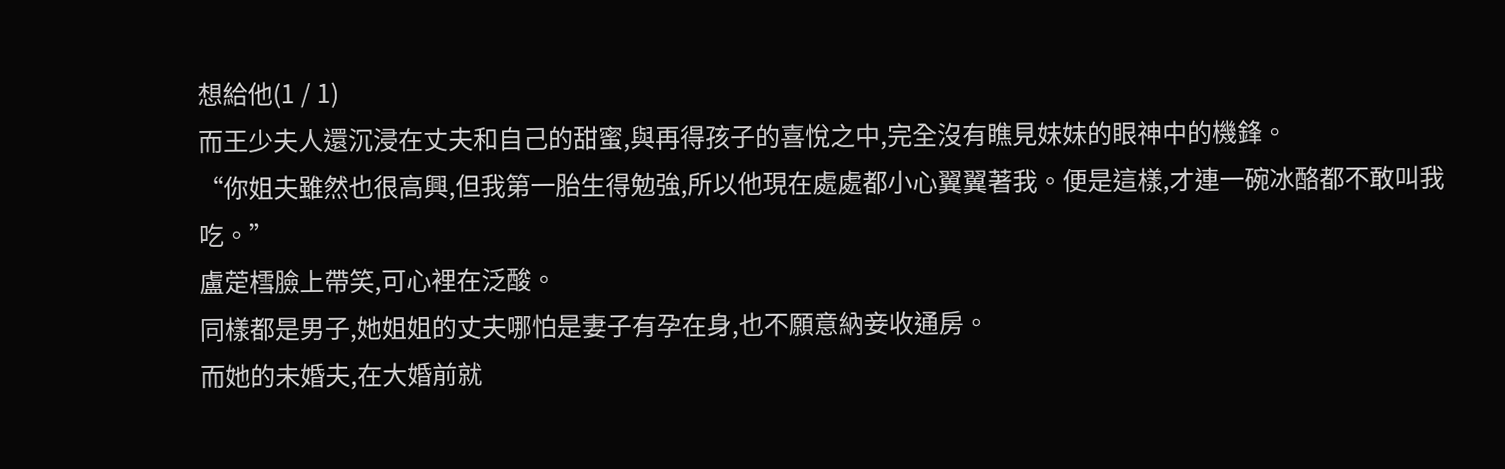想給他(1 / 1)
而王少夫人還沉浸在丈夫和自己的甜蜜,與再得孩子的喜悅之中,完全沒有瞧見妹妹的眼神中的機鋒。
“你姐夫雖然也很高興,但我第一胎生得勉強,所以他現在處處都小心翼翼著我。便是這樣,才連一碗冰酪都不敢叫我吃。”
盧萣樰臉上帶笑,可心裡在泛酸。
同樣都是男子,她姐姐的丈夫哪怕是妻子有孕在身,也不願意納妾收通房。
而她的未婚夫,在大婚前就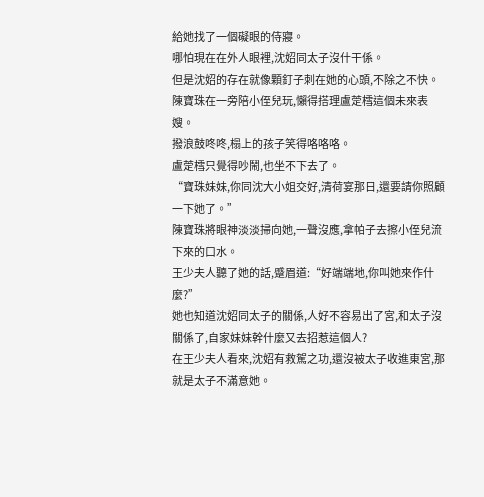給她找了一個礙眼的侍寢。
哪怕現在在外人眼裡,沈妱同太子沒什干係。
但是沈妱的存在就像顆釘子刺在她的心頭,不除之不快。
陳寶珠在一旁陪小侄兒玩,懶得搭理盧萣樰這個未來表嫂。
撥浪鼓咚咚,榻上的孩子笑得咯咯咯。
盧萣樰只覺得吵鬧,也坐不下去了。
“寶珠妹妹,你同沈大小姐交好,清荷宴那日,還要請你照顧一下她了。”
陳寶珠將眼神淡淡掃向她,一聲沒應,拿帕子去擦小侄兒流下來的口水。
王少夫人聽了她的話,蹙眉道:“好端端地,你叫她來作什麼?”
她也知道沈妱同太子的關係,人好不容易出了宮,和太子沒關係了,自家妹妹幹什麼又去招惹這個人?
在王少夫人看來,沈妱有救駕之功,還沒被太子收進東宮,那就是太子不滿意她。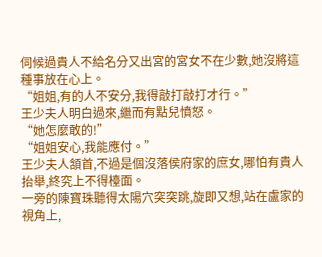伺候過貴人不給名分又出宮的宮女不在少數,她沒將這種事放在心上。
“姐姐,有的人不安分,我得敲打敲打才行。”
王少夫人明白過來,繼而有點兒憤怒。
“她怎麼敢的!”
“姐姐安心,我能應付。”
王少夫人頷首,不過是個沒落侯府家的庶女,哪怕有貴人抬舉,終究上不得檯面。
一旁的陳寶珠聽得太陽穴突突跳,旋即又想,站在盧家的視角上,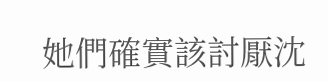她們確實該討厭沈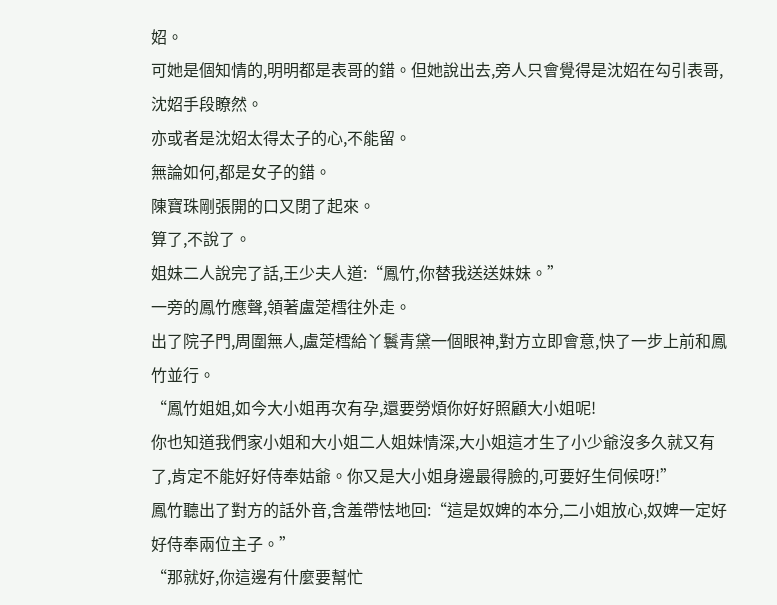妱。
可她是個知情的,明明都是表哥的錯。但她說出去,旁人只會覺得是沈妱在勾引表哥,沈妱手段瞭然。
亦或者是沈妱太得太子的心,不能留。
無論如何,都是女子的錯。
陳寶珠剛張開的口又閉了起來。
算了,不說了。
姐妹二人說完了話,王少夫人道:“鳳竹,你替我送送妹妹。”
一旁的鳳竹應聲,領著盧萣樰往外走。
出了院子門,周圍無人,盧萣樰給丫鬟青黛一個眼神,對方立即會意,快了一步上前和鳳竹並行。
“鳳竹姐姐,如今大小姐再次有孕,還要勞煩你好好照顧大小姐呢!
你也知道我們家小姐和大小姐二人姐妹情深,大小姐這才生了小少爺沒多久就又有了,肯定不能好好侍奉姑爺。你又是大小姐身邊最得臉的,可要好生伺候呀!”
鳳竹聽出了對方的話外音,含羞帶怯地回:“這是奴婢的本分,二小姐放心,奴婢一定好好侍奉兩位主子。”
“那就好,你這邊有什麼要幫忙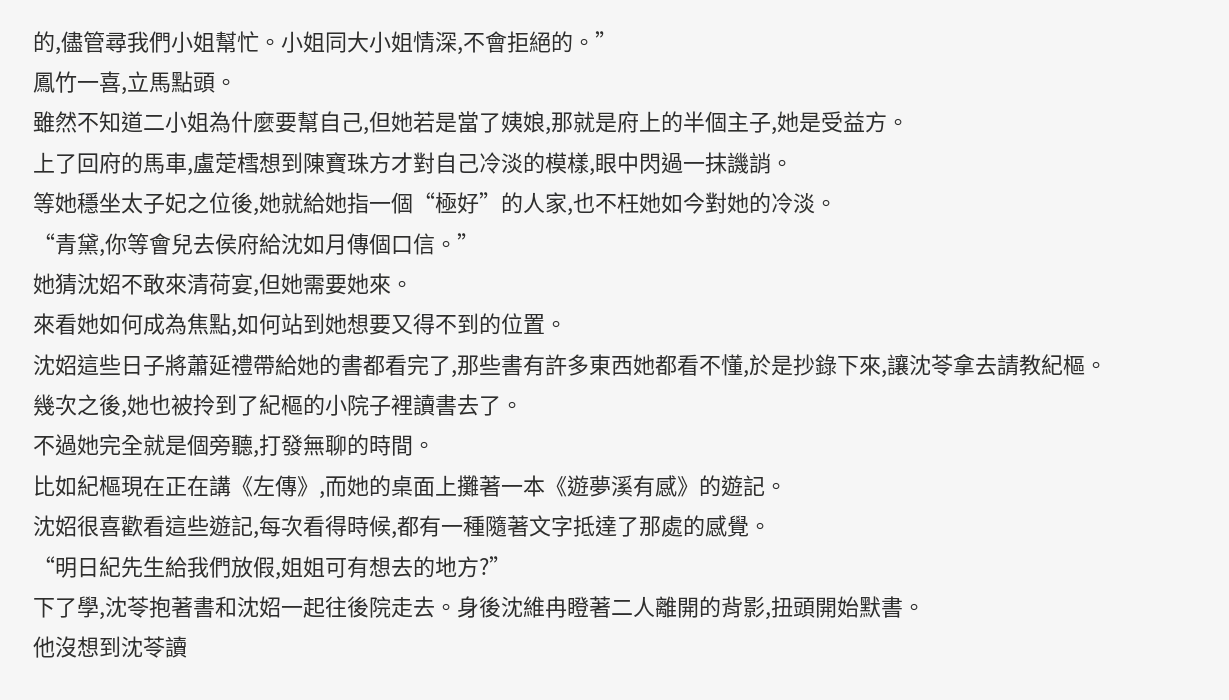的,儘管尋我們小姐幫忙。小姐同大小姐情深,不會拒絕的。”
鳳竹一喜,立馬點頭。
雖然不知道二小姐為什麼要幫自己,但她若是當了姨娘,那就是府上的半個主子,她是受益方。
上了回府的馬車,盧萣樰想到陳寶珠方才對自己冷淡的模樣,眼中閃過一抹譏誚。
等她穩坐太子妃之位後,她就給她指一個“極好”的人家,也不枉她如今對她的冷淡。
“青黛,你等會兒去侯府給沈如月傳個口信。”
她猜沈妱不敢來清荷宴,但她需要她來。
來看她如何成為焦點,如何站到她想要又得不到的位置。
沈妱這些日子將蕭延禮帶給她的書都看完了,那些書有許多東西她都看不懂,於是抄錄下來,讓沈苓拿去請教紀樞。
幾次之後,她也被拎到了紀樞的小院子裡讀書去了。
不過她完全就是個旁聽,打發無聊的時間。
比如紀樞現在正在講《左傳》,而她的桌面上攤著一本《遊夢溪有感》的遊記。
沈妱很喜歡看這些遊記,每次看得時候,都有一種隨著文字抵達了那處的感覺。
“明日紀先生給我們放假,姐姐可有想去的地方?”
下了學,沈苓抱著書和沈妱一起往後院走去。身後沈維冉瞪著二人離開的背影,扭頭開始默書。
他沒想到沈苓讀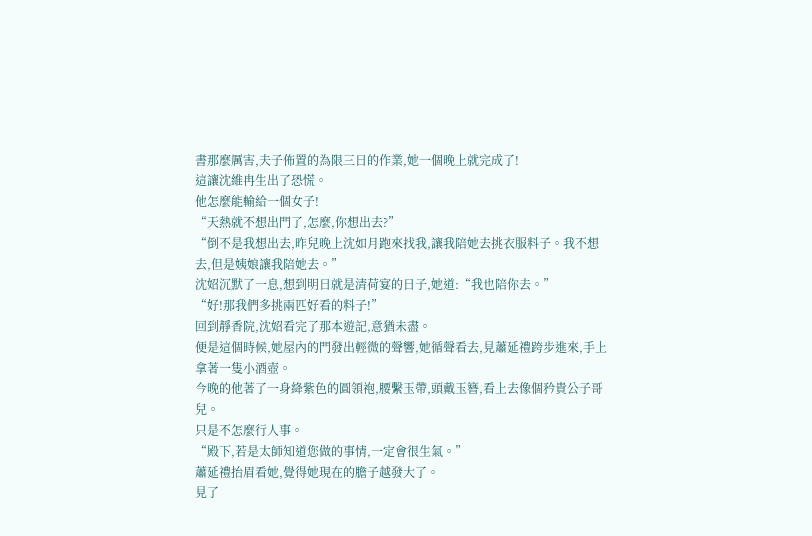書那麼厲害,夫子佈置的為限三日的作業,她一個晚上就完成了!
這讓沈維冉生出了恐慌。
他怎麼能輸給一個女子!
“天熱就不想出門了,怎麼,你想出去?”
“倒不是我想出去,昨兒晚上沈如月跑來找我,讓我陪她去挑衣服料子。我不想去,但是姨娘讓我陪她去。”
沈妱沉默了一息,想到明日就是清荷宴的日子,她道:“我也陪你去。”
“好!那我們多挑兩匹好看的料子!”
回到靜香院,沈妱看完了那本遊記,意猶未盡。
便是這個時候,她屋內的門發出輕微的聲響,她循聲看去,見蕭延禮跨步進來,手上拿著一隻小酒壺。
今晚的他著了一身絳紫色的圓領袍,腰繫玉帶,頭戴玉簪,看上去像個矜貴公子哥兒。
只是不怎麼行人事。
“殿下,若是太師知道您做的事情,一定會很生氣。”
蕭延禮抬眉看她,覺得她現在的膽子越發大了。
見了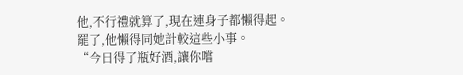他,不行禮就算了,現在連身子都懶得起。
罷了,他懶得同她計較這些小事。
“今日得了瓶好酒,讓你嚐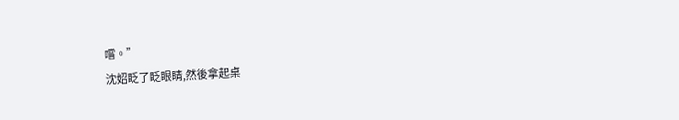嚐。”
沈妱眨了眨眼睛,然後拿起桌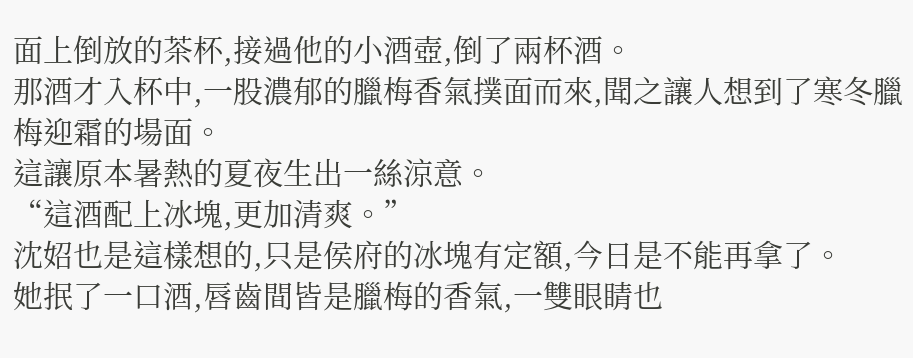面上倒放的茶杯,接過他的小酒壺,倒了兩杯酒。
那酒才入杯中,一股濃郁的臘梅香氣撲面而來,聞之讓人想到了寒冬臘梅迎霜的場面。
這讓原本暑熱的夏夜生出一絲涼意。
“這酒配上冰塊,更加清爽。”
沈妱也是這樣想的,只是侯府的冰塊有定額,今日是不能再拿了。
她抿了一口酒,唇齒間皆是臘梅的香氣,一雙眼睛也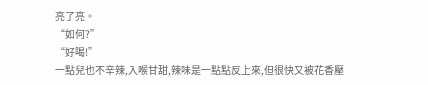亮了亮。
“如何?”
“好喝!”
一點兒也不辛辣,入喉甘甜,辣味是一點點反上來,但很快又被花香壓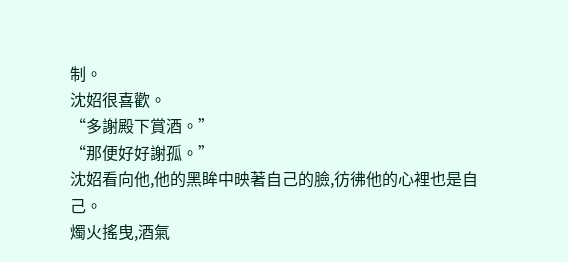制。
沈妱很喜歡。
“多謝殿下賞酒。”
“那便好好謝孤。”
沈妱看向他,他的黑眸中映著自己的臉,彷彿他的心裡也是自己。
燭火搖曳,酒氣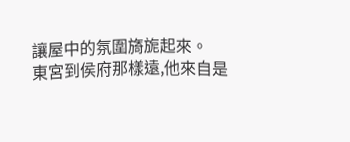讓屋中的氛圍旖旎起來。
東宮到侯府那樣遠,他來自是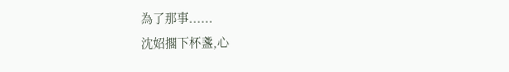為了那事......
沈妱擱下杯盞,心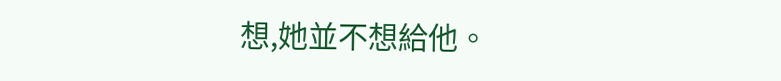想,她並不想給他。